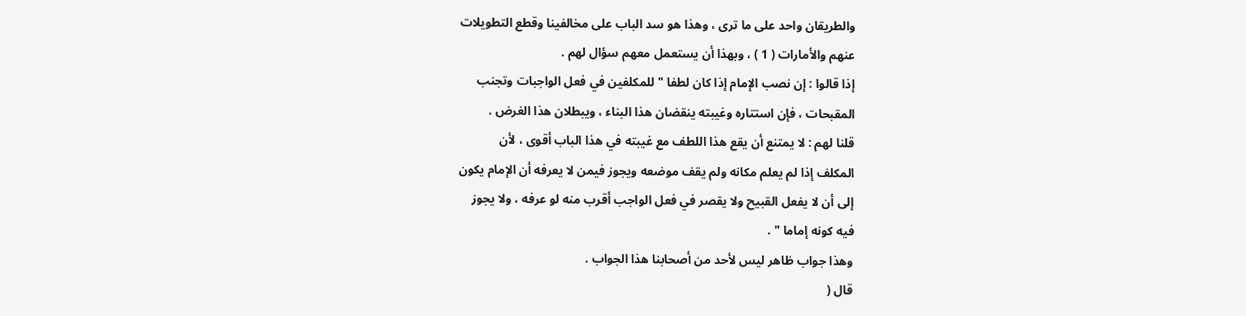والطريقان واحد على ما ترى ، وهذا هو سد الباب على مخالفينا وقطع التطويلات
عنهم والأمارات ( 1 ) ، وبهذا أن يستعمل معهم سؤال لهم .
إذا قالوا : إن نصب الإمام إذا كان لطفا " للمكلفين في فعل الواجبات وتجنب
المقبحات ، فإن استتاره وغيبته ينقضان هذا البناء ، ويبطلان هذا الغرض .
قلنا لهم : لا يمتنع أن يقع هذا اللطف مع غيبته في هذا الباب أقوى ، لأن
المكلف إذا لم يعلم مكانه ولم يقف موضعه ويجوز فيمن لا يعرفه أن الإمام يكون
إلى أن لا يفعل القبيح ولا يقصر في فعل الواجب أقرب منه لو عرفه ، ولا يجوز
فيه كونه إماما " .
وهذا جواب ظاهر ليس لأحد من أصحابنا هذا الجواب .
قال (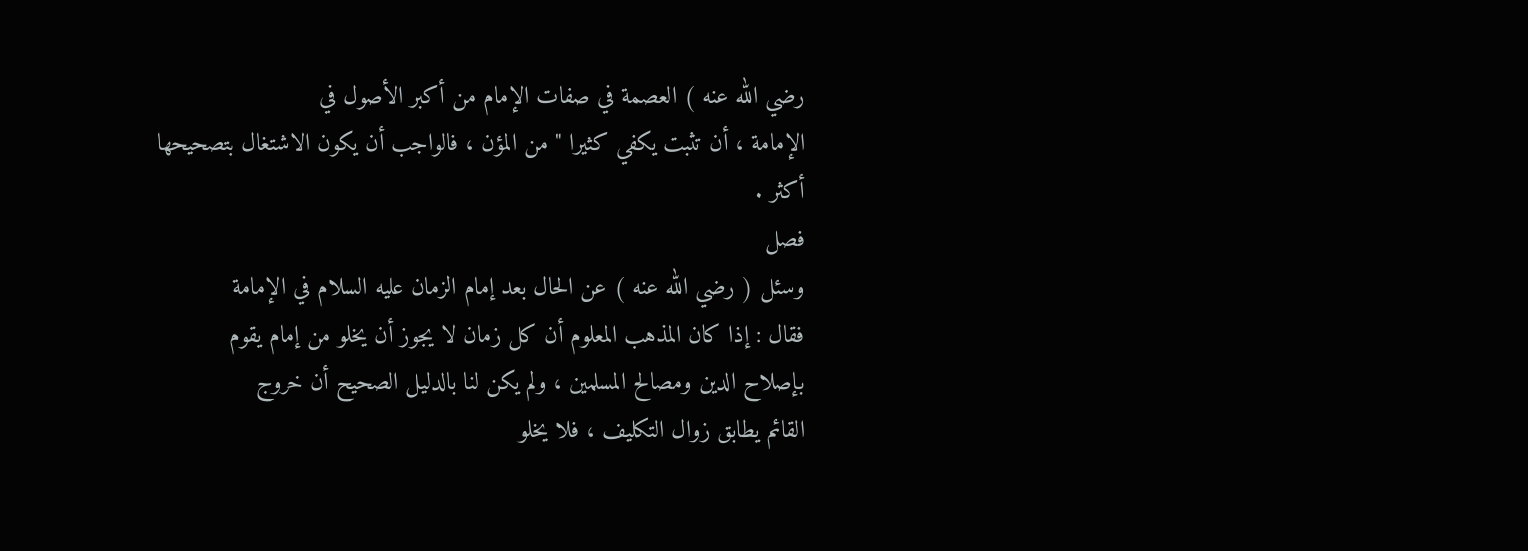رضي الله عنه ) العصمة في صفات الإمام من أكبر الأصول في
الإمامة ، أن تثبت يكفي كثيرا " من المؤن ، فالواجب أن يكون الاشتغال بتصحيحها
أكثر .
فصل
وسئل ( رضي الله عنه ) عن الحال بعد إمام الزمان عليه السلام في الإمامة
فقال : إذا كان المذهب المعلوم أن كل زمان لا يجوز أن يخلو من إمام يقوم
بإصلاح الدين ومصالح المسلمين ، ولم يكن لنا بالدليل الصحيح أن خروج
القائم يطابق زوال التكليف ، فلا يخلو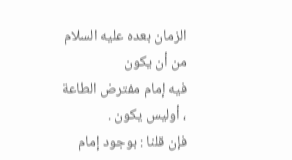الزمان بعده عليه السلام من أن يكون
فيه إمام مفترض الطاعة ، أوليس يكون .
فإن قلنا : بوجود إمام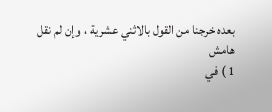بعده خرجنا من القول بالاثني عشرية ، وإن لم نقل
هامش
1 ) في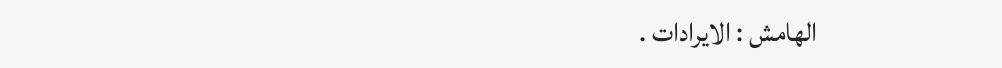الهامش : الايرادات .